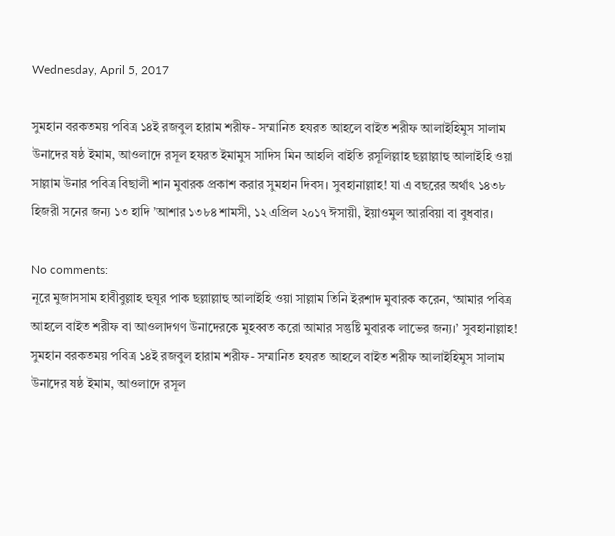Wednesday, April 5, 2017

সুমহান বরকতময় পবিত্র ১৪ই রজবুল হারাম শরীফ- সম্মানিত হযরত আহলে বাইত শরীফ আলাইহিমুস সালাম উনাদের ষষ্ঠ ইমাম, আওলাদে রসূল হযরত ইমামুস সাদিস মিন আহলি বাইতি রসূলিল্লাহ ছল্লাল্লাহু আলাইহি ওয়া সাল্লাম উনার পবিত্র বিছালী শান মুবারক প্রকাশ করার সুমহান দিবস। সুবহানাল্লাহ! যা এ বছরের অর্থাৎ ১৪৩৮ হিজরী সনের জন্য ১৩ হাদি ’আশার ১৩৮৪ শামসী, ১২ এপ্রিল ২০১৭ ঈসায়ী, ইয়াওমুল আরবিয়া বা বুধবার।

No comments:
নূরে মুজাসসাম হাবীবুল্লাহ হুযূর পাক ছল্লাল্লাহু আলাইহি ওয়া সাল্লাম তিনি ইরশাদ মুবারক করেন, ‘আমার পবিত্র আহলে বাইত শরীফ বা আওলাদগণ উনাদেরকে মুহব্বত করো আমার সন্তুষ্টি মুবারক লাভের জন্য।’ সুবহানাল্লাহ!
সুমহান বরকতময় পবিত্র ১৪ই রজবুল হারাম শরীফ- সম্মানিত হযরত আহলে বাইত শরীফ আলাইহিমুস সালাম উনাদের ষষ্ঠ ইমাম, আওলাদে রসূল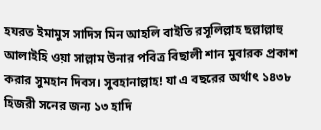হযরত ইমামুস সাদিস মিন আহলি বাইতি রসূলিল্লাহ ছল্লাল্লাহু আলাইহি ওয়া সাল্লাম উনার পবিত্র বিছালী শান মুবারক প্রকাশ করার সুমহান দিবস। সুবহানাল্লাহ! যা এ বছরের অর্থাৎ ১৪৩৮ হিজরী সনের জন্য ১৩ হাদি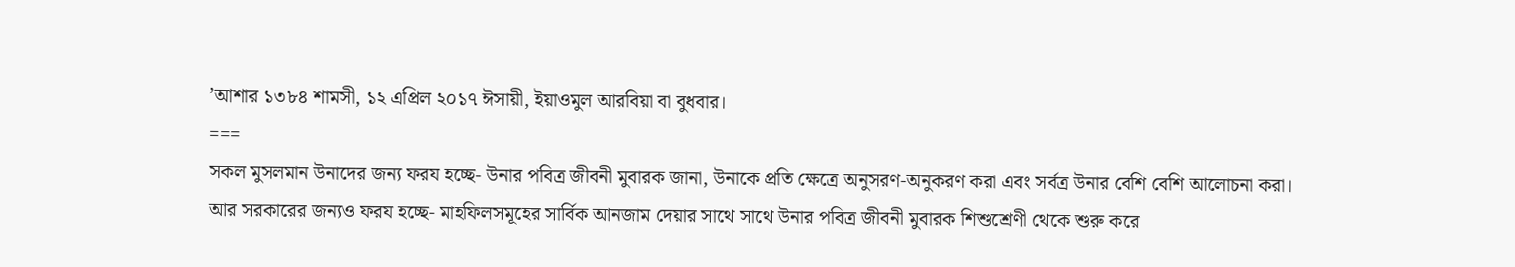’আশার ১৩৮৪ শামসী, ১২ এপ্রিল ২০১৭ ঈসায়ী, ইয়াওমুল আরবিয়া বা বুধবার।
===
সকল মুসলমান উনাদের জন্য ফরয হচ্ছে- উনার পবিত্র জীবনী মুবারক জানা, উনাকে প্রতি ক্ষেত্রে অনুসরণ-অনুকরণ করা এবং সর্বত্র উনার বেশি বেশি আলোচনা করা। আর সরকারের জন্যও ফরয হচ্ছে- মাহফিলসমূহের সার্বিক আনজাম দেয়ার সাথে সাথে উনার পবিত্র জীবনী মুবারক শিশুশ্রেণী থেকে শুরু করে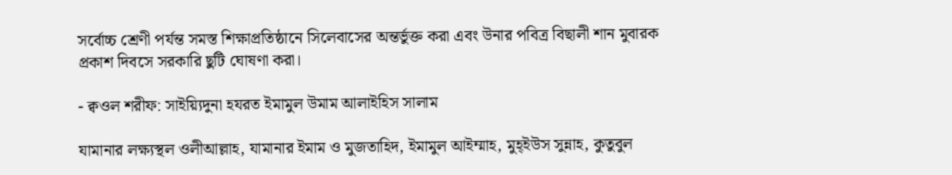সর্বোচ্চ শ্রেণী পর্যন্ত সমস্ত শিক্ষাপ্রতিষ্ঠানে সিলেবাসের অন্তর্ভুক্ত করা এবং উনার পবিত্র বিছালী শান মুবারক প্রকাশ দিবসে সরকারি ছুটি ঘোষণা করা।

- ক্বওল শরীফ: সাইয়্যিদুনা হযরত ইমামুল উমাম আলাইহিস সালাম

যামানার লক্ষ্যস্থল ওলীআল্লাহ, যামানার ইমাম ও মুজতাহিদ, ইমামুল আইম্মাহ, মুহ্ইউস সুন্নাহ, কুতুবুল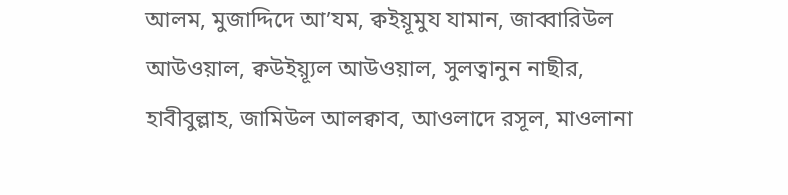আলম, মুজাদ্দিদে আ’যম, ক্বইয়ূমুয যামান, জাব্বারিউল আউওয়াল, ক্বউইয়্যূল আউওয়াল, সুলত্বানুন নাছীর, হাবীবুল্লাহ, জামিউল আলক্বাব, আওলাদে রসূল, মাওলানা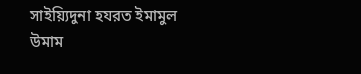সাইয়্যিদুনা হযরত ইমামুল উমাম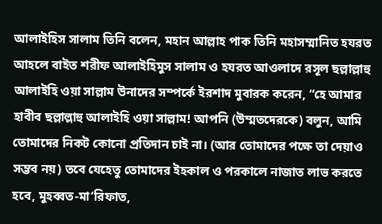আলাইহিস সালাম তিনি বলেন, মহান আল্লাহ পাক তিনি মহাসম্মানিত হযরত আহলে বাইত শরীফ আলাইহিমুস সালাম ও হযরত আওলাদে রসূল ছল্লাল্লাহু আলাইহি ওয়া সাল্লাম উনাদের সম্পর্কে ইরশাদ মুবারক করেন, “হে আমার হাবীব ছল্লাল্লাহু আলাইহি ওয়া সাল্লাম! আপনি (উম্মতদেরকে) বলুন, আমি তোমাদের নিকট কোনো প্রতিদান চাই না। (আর তোমাদের পক্ষে তা দেয়াও সম্ভব নয়) তবে যেহেতু তোমাদের ইহকাল ও পরকালে নাজাত লাভ করতে হবে, মুহব্বত-মা’রিফাত,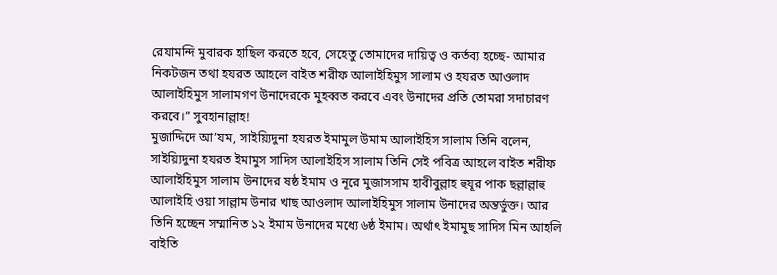রেযামন্দি মুবারক হাছিল করতে হবে, সেহেতু তোমাদের দায়িত্ব ও কর্তব্য হচ্ছে- আমার নিকটজন তথা হযরত আহলে বাইত শরীফ আলাইহিমুস সালাম ও হযরত আওলাদ আলাইহিমুস সালামগণ উনাদেরকে মুহব্বত করবে এবং উনাদের প্রতি তোমরা সদাচারণ করবে।” সুবহানাল্লাহ!
মুজাদ্দিদে আ’যম, সাইয়্যিদুনা হযরত ইমামুল উমাম আলাইহিস সালাম তিনি বলেন, সাইয়্যিদুনা হযরত ইমামুস সাদিস আলাইহিস সালাম তিনি সেই পবিত্র আহলে বাইত শরীফ আলাইহিমুস সালাম উনাদের ষষ্ঠ ইমাম ও নূরে মুজাসসাম হাবীবুল্লাহ হুযূর পাক ছল্লাল্লাহু আলাইহি ওয়া সাল্লাম উনার খাছ আওলাদ আলাইহিমুস সালাম উনাদের অন্তর্ভুক্ত। আর তিনি হচ্ছেন সম্মানিত ১২ ইমাম উনাদের মধ্যে ৬ষ্ঠ ইমাম। অর্থাৎ ইমামুছ সাদিস মিন আহলি বাইতি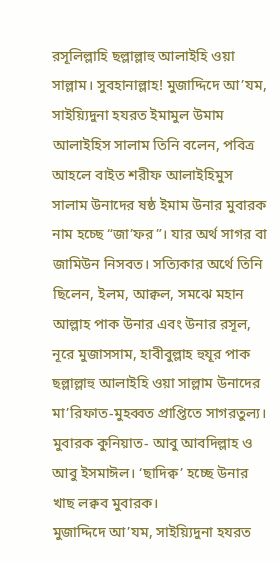রসূলিল্লাহি ছল্লাল্লাহু আলাইহি ওয়া সাল্লাম। সুবহানাল্লাহ! মুজাদ্দিদে আ’যম, সাইয়্যিদুনা হযরত ইমামুল উমাম আলাইহিস সালাম তিনি বলেন, পবিত্র আহলে বাইত শরীফ আলাইহিমুস সালাম উনাদের ষষ্ঠ ইমাম উনার মুবারক নাম হচ্ছে “জা’ফর”। যার অর্থ সাগর বা জামিউন নিসবত। সত্যিকার অর্থে তিনি ছিলেন, ইলম, আক্বল, সমঝে মহান আল্লাহ পাক উনার এবং উনার রসূল, নূরে মুজাসসাম, হাবীবুল্লাহ হুযূর পাক ছল্লাল্লাহু আলাইহি ওয়া সাল্লাম উনাদের মা’রিফাত-মুহব্বত প্রাপ্তিতে সাগরতুল্য। মুবারক কুনিয়াত- আবু আবদিল্লাহ ও আবু ইসমাঈল। ‘ছাদিক্ব’ হচ্ছে উনার খাছ লক্বব মুবারক।
মুজাদ্দিদে আ’যম, সাইয়্যিদুনা হযরত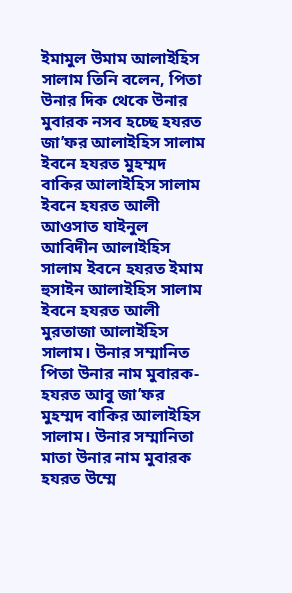ইমামুল উমাম আলাইহিস সালাম তিনি বলেন, পিতা উনার দিক থেকে উনার মুবারক নসব হচ্ছে হযরত জা’ফর আলাইহিস সালাম ইবনে হযরত মুহম্মদ বাকির আলাইহিস সালাম ইবনে হযরত আলী আওসাত যাইনুল আবিদীন আলাইহিস সালাম ইবনে হযরত ইমাম হুসাইন আলাইহিস সালাম ইবনে হযরত আলী মুরতাজা আলাইহিস সালাম। উনার সম্মানিত পিতা উনার নাম মুবারক- হযরত আবু জা’ফর মুহম্মদ বাকির আলাইহিস সালাম। উনার সম্মানিতা মাতা উনার নাম মুবারক হযরত উম্মে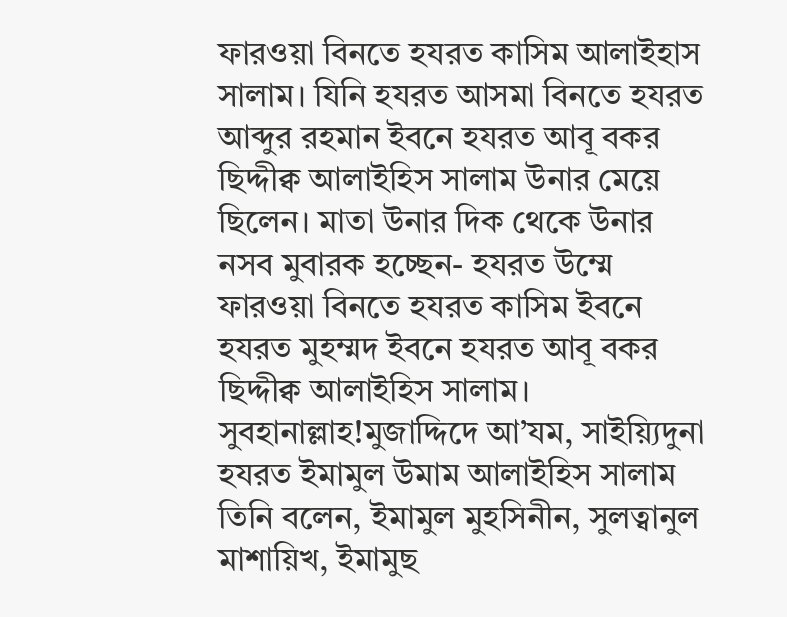ফারওয়া বিনতে হযরত কাসিম আলাইহাস সালাম। যিনি হযরত আসমা বিনতে হযরত আব্দুর রহমান ইবনে হযরত আবূ বকর ছিদ্দীক্ব আলাইহিস সালাম উনার মেয়ে ছিলেন। মাতা উনার দিক থেকে উনার নসব মুবারক হচ্ছেন- হযরত উম্মে ফারওয়া বিনতে হযরত কাসিম ইবনে হযরত মুহম্মদ ইবনে হযরত আবূ বকর ছিদ্দীক্ব আলাইহিস সালাম। সুবহানাল্লাহ!মুজাদ্দিদে আ’যম, সাইয়্যিদুনা হযরত ইমামুল উমাম আলাইহিস সালাম তিনি বলেন, ইমামুল মুহসিনীন, সুলত্বানুল মাশায়িখ, ইমামুছ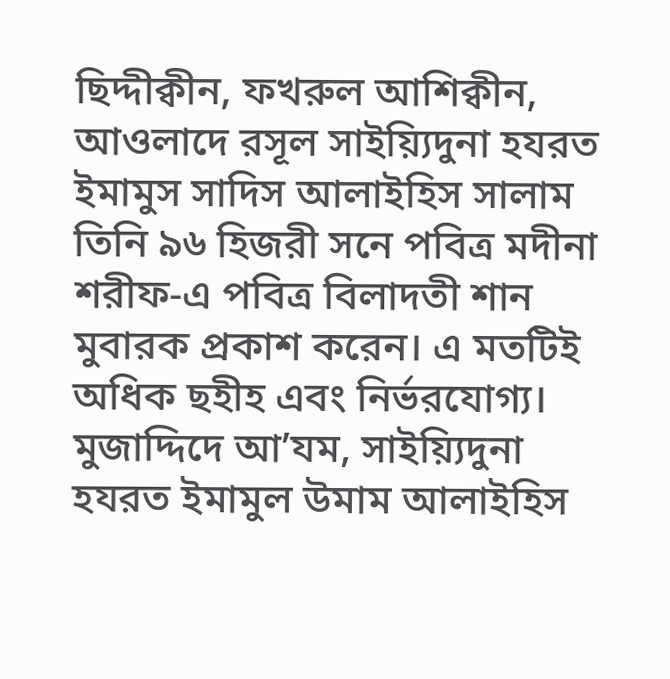ছিদ্দীক্বীন, ফখরুল আশিক্বীন, আওলাদে রসূল সাইয়্যিদুনা হযরত ইমামুস সাদিস আলাইহিস সালাম তিনি ৯৬ হিজরী সনে পবিত্র মদীনা শরীফ-এ পবিত্র বিলাদতী শান মুবারক প্রকাশ করেন। এ মতটিই অধিক ছহীহ এবং নির্ভরযোগ্য।
মুজাদ্দিদে আ’যম, সাইয়্যিদুনা হযরত ইমামুল উমাম আলাইহিস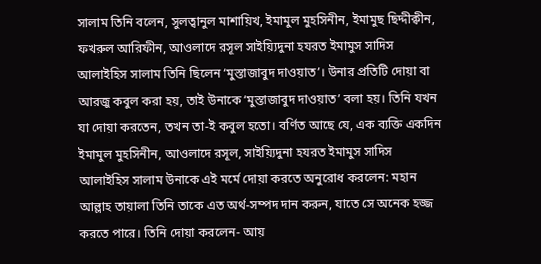সালাম তিনি বলেন, সুলত্বানুল মাশায়িখ, ইমামুল মুহসিনীন, ইমামুছ ছিদ্দীক্বীন, ফখরুল আরিফীন, আওলাদে রসূল সাইয়্যিদুনা হযরত ইমামুস সাদিস আলাইহিস সালাম তিনি ছিলেন ‘মুস্তাজাবুদ দাওয়াত’। উনার প্রতিটি দোয়া বা আরজু কবুল করা হয়, তাই উনাকে ‘মুস্তাজাবুদ দাওয়াত’ বলা হয়। তিনি যখন যা দোয়া করতেন, তখন তা-ই কবুল হতো। বর্ণিত আছে যে, এক ব্যক্তি একদিন ইমামুল মুহসিনীন, আওলাদে রসূল, সাইয়্যিদুনা হযরত ইমামুস সাদিস আলাইহিস সালাম উনাকে এই মর্মে দোয়া করতে অনুরোধ করলেন: মহান আল্লাহ তায়ালা তিনি তাকে এত অর্থ-সম্পদ দান করুন, যাতে সে অনেক হজ্জ করতে পারে। তিনি দোয়া করলেন- আয়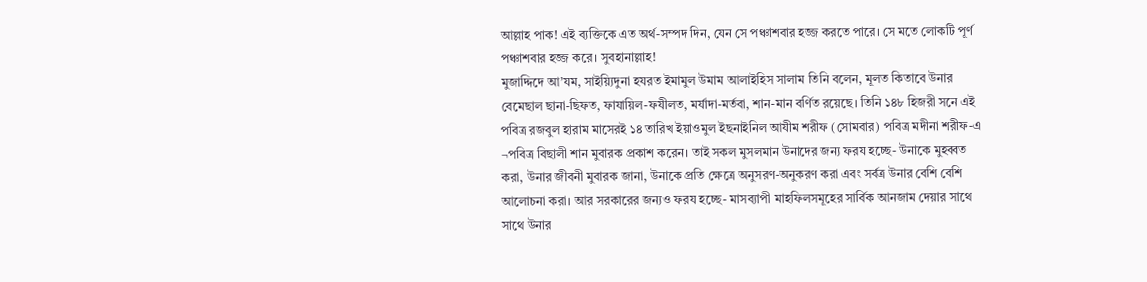আল্লাহ পাক! এই ব্যক্তিকে এত অর্থ-সম্পদ দিন, যেন সে পঞ্চাশবার হজ্জ করতে পারে। সে মতে লোকটি পূর্ণ পঞ্চাশবার হজ্জ করে। সুবহানাল্লাহ!
মুজাদ্দিদে আ’যম, সাইয়্যিদুনা হযরত ইমামুল উমাম আলাইহিস সালাম তিনি বলেন, মূলত কিতাবে উনার বেমেছাল ছানা-ছিফত, ফাযায়িল-ফযীলত, মর্যাদা-মর্তবা, শান-মান বর্ণিত রয়েছে। তিনি ১৪৮ হিজরী সনে এই পবিত্র রজবুল হারাম মাসেরই ১৪ তারিখ ইয়াওমুল ইছনাইনিল আযীম শরীফ (সোমবার) পবিত্র মদীনা শরীফ-এ ¬পবিত্র বিছালী শান মুবারক প্রকাশ করেন। তাই সকল মুসলমান উনাদের জন্য ফরয হচ্ছে- উনাকে মুহব্বত করা, উনার জীবনী মুবারক জানা, উনাকে প্রতি ক্ষেত্রে অনুসরণ-অনুকরণ করা এবং সর্বত্র উনার বেশি বেশি আলোচনা করা। আর সরকারের জন্যও ফরয হচ্ছে- মাসব্যাপী মাহফিলসমূহের সার্বিক আনজাম দেয়ার সাথে সাথে উনার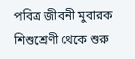পবিত্র জীবনী মুবারক শিশুশ্রেণী থেকে শুরু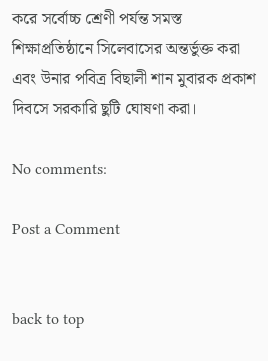করে সর্বোচ্চ শ্রেণী পর্যন্ত সমস্ত শিক্ষাপ্রতিষ্ঠানে সিলেবাসের অন্তর্ভুক্ত করা এবং উনার পবিত্র বিছালী শান মুবারক প্রকাশ দিবসে সরকারি ছুটি ঘোষণা করা।

No comments:

Post a Comment


back to top